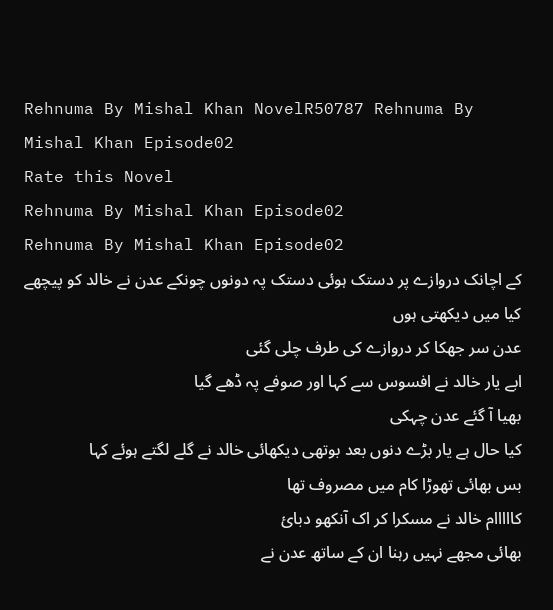Rehnuma By Mishal Khan NovelR50787 Rehnuma By Mishal Khan Episode02
Rate this Novel
Rehnuma By Mishal Khan Episode02
Rehnuma By Mishal Khan Episode02
کے اچانک دروازے پر دستک ہوئی دستک پہ دونوں چونکے عدن نے خالد کو پیچھے کیا میں دیکھتی ہوں
عدن سر جھکا کر دروازے کی طرف چلی گئی
ابے یار خالد نے افسوس سے کہا اور صوفے پہ ڈھے گیا
بھیا آ گئے عدن چہکی
کیا حال ہے یار بڑے دنوں بعد بوتھی دیکھائی خالد نے گلے لگتے ہوئے کہا
بس بھائی تھوڑا کام میں مصروف تھا
کااااام خالد نے مسکرا کر اک آنکھو دبائ
بھائی مجھے نہیں رہنا ان کے ساتھ عدن نے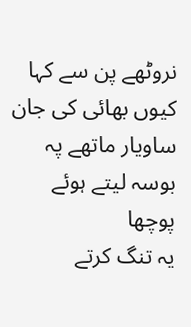نروٹھے پن سے کہا
کیوں بھائی کی جان ساویار ماتھے پہ بوسہ لیتے ہوئے پوچھا
یہ تنگ کرتے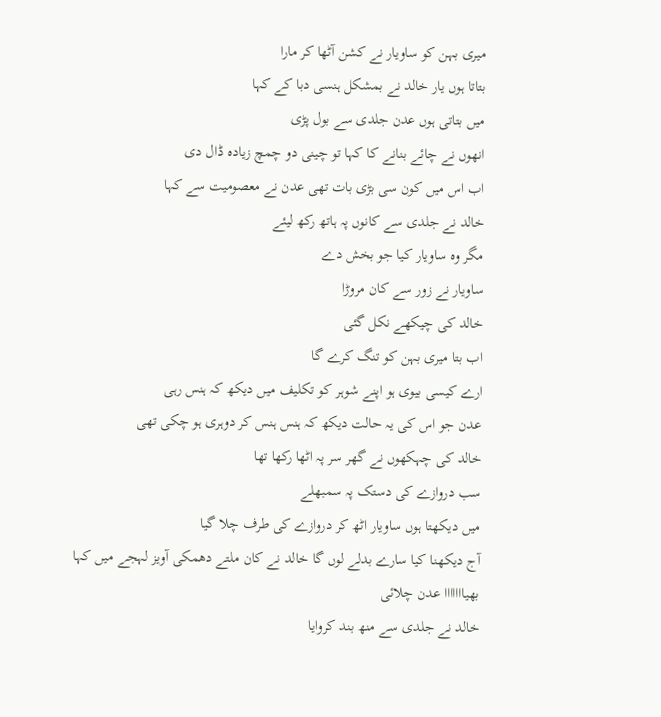میری بہن کو ساویار نے کشن آٹھا کر مارا
بتاتا ہوں یار خالد نے بمشکل ہنسی دبا کے کہا
میں بتاتی ہوں عدن جلدی سے بول پڑی
انھوں نے چائے بنانے کا کہا تو چینی دو چمچ زیادہ ڈال دی
اب اس میں کون سی بڑی بات تھی عدن نے معصومیت سے کہا
خالد نے جلدی سے کانوں پہ ہاتھ رکھ لیئے
مگر وہ ساویار کیا جو بخش دے
ساویار نے زور سے کان مروڑا
خالد کی چیکھے نکل گئی
اب بتا میری بہن کو تنگ کرے گا
ارے کیسی بیوی ہو اپنے شوہر کو تکلیف میں دیکھ کہ ہنس رہی
عدن جو اس کی یہ حالت دیکھ کہ ہنس ہنس کر دوہری ہو چکی تھی
خالد کی چہکھوں نے گھر سر پہ اٹھا رکھا تھا
سب دروازے کی دستک پہ سمبھلے
میں دیکھتا ہوں ساویار اٹھ کر دروازے کی طرف چلا گیا
آج دیکھنا کیا سارے بدلے لوں گا خالد نے کان ملتے دھمکی آویز لہجے میں کہا
بھیااااااا عدن چلائی
خالد نے جلدی سے منھ بند کروایا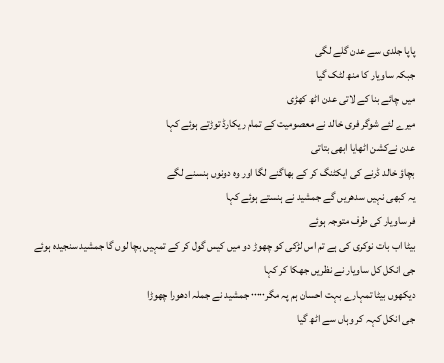پاپا جلدی سے عدن گلے لگی
جبکہ ساویار کا منھ لٹک گیا
میں چائے بنا کے لاتی عدن اٹھ کھڑی
میرے لئے شوگر فری خالد نے معصومیت کے تمام ریکارڈ توڑتے ہوئے کہا
عدن نےکشن اٹھایا ابھی بتاتی
بچاؤ خالد ڈرنے کی ایکٹنگ کر کے بھاگنے لگا اور وہ دونوں ہنسنے لگے
یہ کبھی نہیں سدھریں گے جمشید نے ہنستے ہوئے کہا
فر ساویار کی طرف متوجہ ہوئے
بیٹا اب بات نوکری کی ہے تم اس لڑکی کو چھوڑ دو میں کیس گول کر کے تمہیں بچا لوں گا جمشید سنجیدہ ہوئے
جی انکل کل ساویار نے نظریں جھکا کر کہا
دیکھوں بیٹا تمہارے بہت احسان ہم پہ مگر۰۰۰۰۰ جمشید نے جملہ ادھورا چھوڑا
جی انکل کہہ کر وہاں سے اٹھ گیا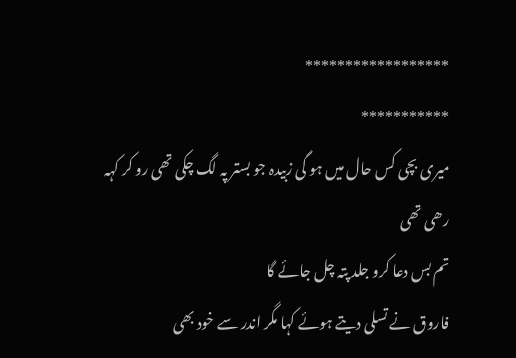******************
***********
میری بچی کس حال میں ہو گی زبیدہ جو بستر پہ لگ چکی تھی رو کر کہہ رھی تھی
تم بس دعا کرو جلد پتہ چل جائے گا
فاروق نے تسلی دیتے ہوئے کہا مگر اندر سے خود بھی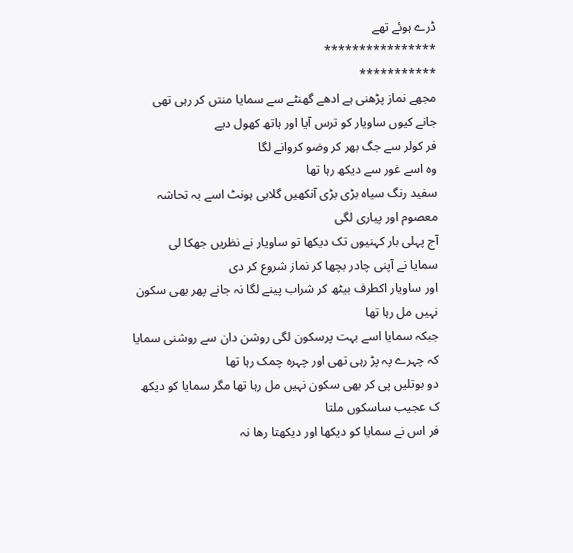ڈرے ہوئے تھے
****************
***********
مجھے نماز پڑھنی ہے ادھے گھنٹے سے سمایا منتں کر رہی تھی
جانے کیوں ساویار کو ترس آیا اور ہاتھ کھول دیے
فر کولر سے جگ بھر کر وضو کروانے لگا
وہ اسے غور سے دیکھ رہا تھا
سفید رنگ سیاہ بڑی بڑی آنکھیں گلابی ہونٹ اسے بہ تحاشہ معصوم اور پیاری لگی
آج پہلی بار کہنیوں تک دیکھا تو ساویار نے نظریں جھکا لی
سمایا نے آپنی چادر بچھا کر نماز شروع کر دی
اور ساویار اکطرف بیٹھ کر شراب پینے لگا نہ جانے پھر بھی سکون نہیں مل رہا تھا
جبکہ سمایا اسے بہت پرسکون لگی روشن دان سے روشنی سمایا کہ چہرے پہ پڑ رہی تھی اور چہرہ چمک رہا تھا
دو بوتلیں پی کر بھی سکون نہیں مل رہا تھا مگر سمایا کو دیکھ ک عجیب ساسکوں ملتا
فر اس نے سمایا کو دیکھا اور دیکھتا رھا نہ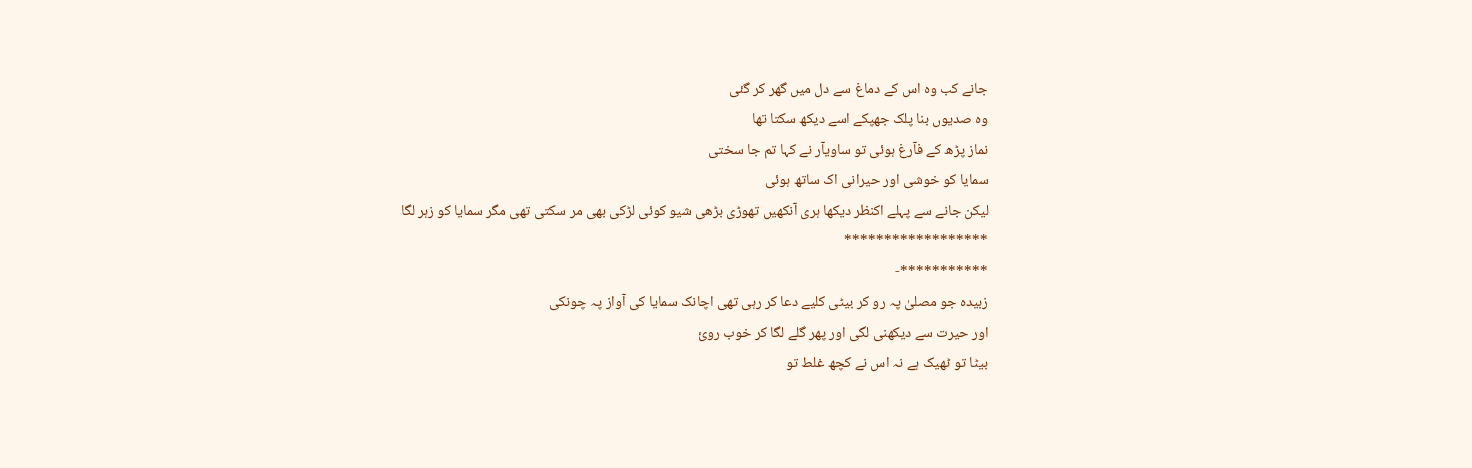جانے کب وہ اس کے دماغ سے دل میں گھر کر گئی
وہ صدیوں بنا پلک جھپکے اسے دیکھ سکتا تھا
نماز پڑھ کے فآرغ ہوئی تو ساویآر نے کہا تم جا سختی
سمایا کو خوشی اور حیرانی اک ساتھ ہوئی
لیکن جانے سے پہلے اکنظر دیکھا ہری آنکھیں تھوڑی بڑھی شیو کوئی لڑکی بھی مر سکتی تھی مگر سمایا کو زہر لگا
******************
***********-
زبیدہ جو مصلیٰ پہ رو کر بیٹی کلیے دعا کر رہی تھی اچانک سمایا کی آواز پہ چونکی
اور حیرت سے دیکھنی لگی اور پھر گلے لگا کر خوب روئ
بیٹا تو ٹھیک ہے نہ اس نے کچھ غلط تو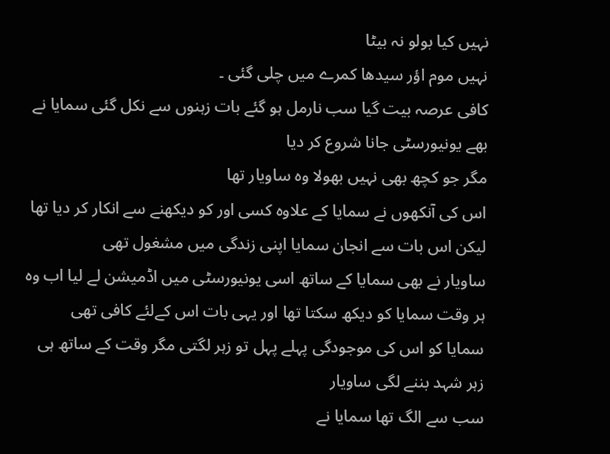نہیں کیا بولو نہ بیٹا
نہیں موم اؤر سیدھا کمرے میں چلی گئی ۔
کافی عرصہ بیت گیا سب نارمل ہو گئے بات زہنوں سے نکل گئی سمایا نے بھے یونیورسٹی جانا شروع کر دیا
مگر جو کچھ بھی نہیں بھولا وہ ساویار تھا
اس کی آنکھوں نے سمایا کے علاوہ کسی اور کو دیکھنے سے انکار کر دیا تھا
لیکن اس بات سے انجان سمایا اپنی زندگی میں مشغول تھی
ساویار نے بھی سمایا کے ساتھ اسی یونیورسٹی میں اڈمیشن لے لیا اب وہ ہر وقت سمایا کو دیکھ سکتا تھا اور یہی بات اس کےلئے کافی تھی
سمایا کو اس کی موجودگی پہلے پہل تو زہر لگتی مگر وقت کے ساتھ ہی زہر شہد بننے لگی ساویار
سب سے الگ تھا سمایا نے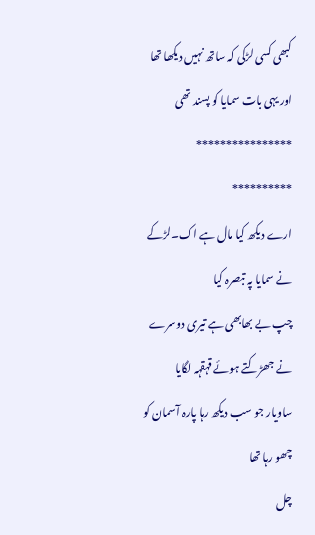کبھی کسی لڑکی کہ ساتھ نہیں دیکھا تھا اور یہی بات سمایا کو پسند تھی
****************
**********
ارے دیکھ کیا مال ہے اک۔لڑکے نے سمایا پہ تبصرہ کیا
چپ بے بھابھی ہے تیری دوسرے نے جھڑکتے ہوئے قہقہہ لگایا
ساویار جو سب دیکھ رہا پارہ آسمان کو چھو رہا تھا
چل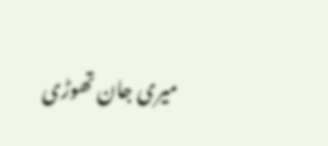میری جان تھوڑی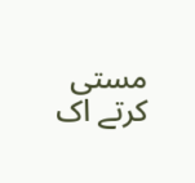مستی کرتے اک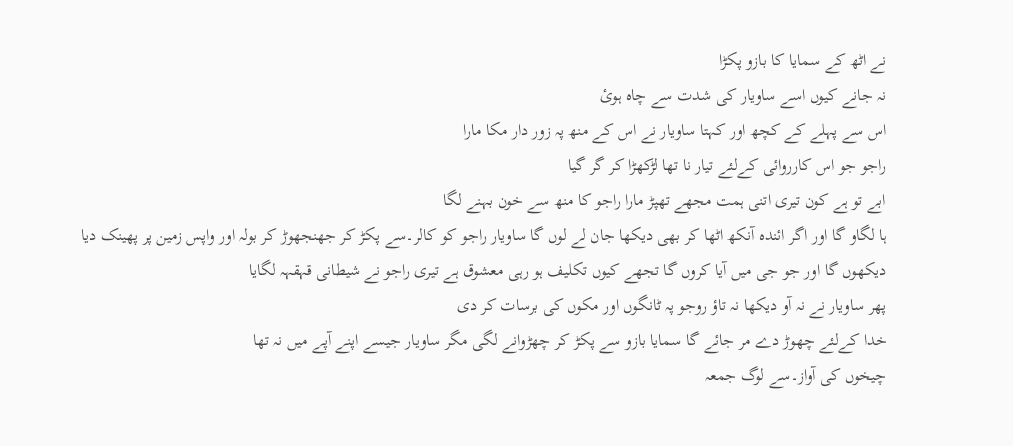نے اٹھ کے سمایا کا بازو پکڑا
نہ جانے کیوں اسے ساویار کی شدت سے چاہ ہوئ
اس سے پہلے کے کچھ اور کہتا ساویار نے اس کے منھ پہ زور دار مکا مارا
راجو جو اس کارروائی کےلئے تیار نا تھا لڑکھڑا کر گر گیا
ابے تو ہے کون تیری اتنی ہمت مجھے تھپڑ مارا راجو کا منھ سے خون بہنے لگا
ہا لگاو گا اور اگر ائندہ آنکھ اٹھا کر بھی دیکھا جان لے لوں گا ساویار راجو کو کالر۔سے پکڑ کر جھنجھوڑ کر بولہ اور واپس زمین پر پھینک دیا
دیکھوں گا اور جو جی میں آیا کروں گا تجھے کیوں تکلیف ہو رہی معشوق ہے تیری راجو نے شیطانی قہقہہ لگایا
پھر ساویار نے نہ آو دیکھا نہ تاؤ روجو پہ ٹانگوں اور مکوں کی برسات کر دی
خدا کےلئے چھوڑ دے مر جائے گا سمایا بازو سے پکڑ کر چھڑوانے لگی مگر ساویار جیسے اپنے آپے میں نہ تھا
چیخوں کی آواز۔سے لوگ جمعہ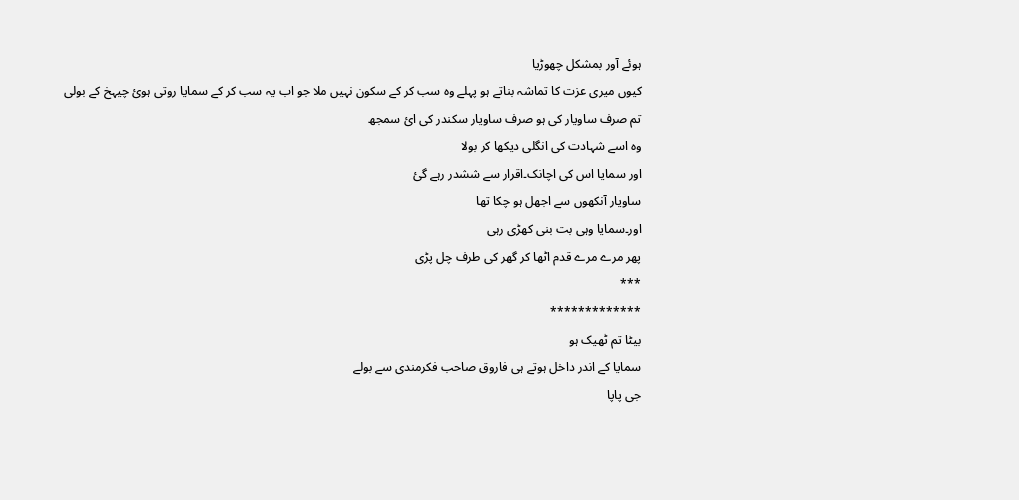ہوئے آور بمشکل چھوڑیا
کیوں میری عزت کا تماشہ بناتے ہو پہلے وہ سب کر کے سکون نہیں ملا جو اب یہ سب کر کے سمایا روتی ہوئ چیہخ کے بولی
تم صرف ساویار کی ہو صرف ساویار سکندر کی ائ سمجھ
وہ اسے شہادت کی انگلی دیکھا کر بولا
اور سمایا اس کی اچانک۔اقرار سے ششدر رہے گئ
ساویار آنکھوں سے اجھل ہو چکا تھا
اور۔سمایا وہی بت بنی کھڑی رہی
پھر مرے مرے قدم اٹھا کر گھر کی طرف چل پڑی
***
*************
بیٹا تم ٹھیک ہو
سمایا کے اندر داخل ہوتے ہی فاروق صاحب فکرمندی سے بولے
جی پاپا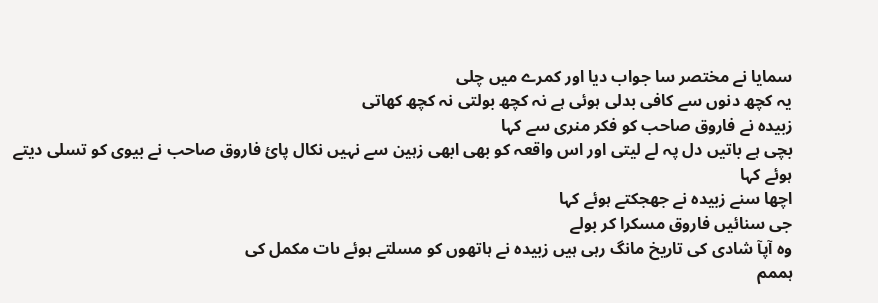سمایا نے مختصر سا جواب دیا اور کمرے میں چلی
یہ کچھ دنوں سے کافی بدلی ہوئی ہے نہ کچھ بولتی نہ کچھ کھاتی
زبیدہ نے فاروق صاحب کو فکر منری سے کہا
بچی ہے باتیں دل پہ لے لیتی اور اس واقعہ کو بھی ابھی زہین سے نہیں نکال پائ فاروق صاحب نے بیوی کو تسلی دیتے ہوئے کہا
اچھا سنے زبیدہ نے جھجکتے ہوئے کہا
جی سنائیں فاروق مسکرا کر بولے
وہ آپآ شادی کی تاریخ مانگ رہی ہیں زبیدہ نے ہاتھوں کو مسلتے ہوئے ںات مکمل کی
ہممم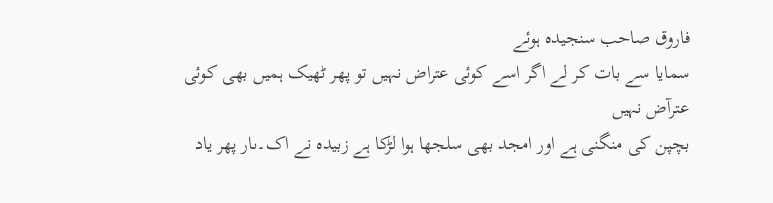فاروق صاحب سنجیدہ ہوئے
سمایا سے بات کر لے اگر اسے کوئی عتراض نہیں تو پھر ٹھیک ہمیں بھی کوئی عترآض نہیں
بچپن کی منگنی ہے اور امجد بھی سلجھا ہوا لڑکا ہے زبیدہ نے اک۔ںار پھر یاد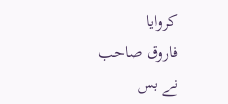کروایا
فاروق صاحب نے بس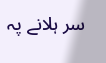سر ہلانے پہ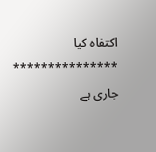اکتفاہ کیا
***************
جاری ہے